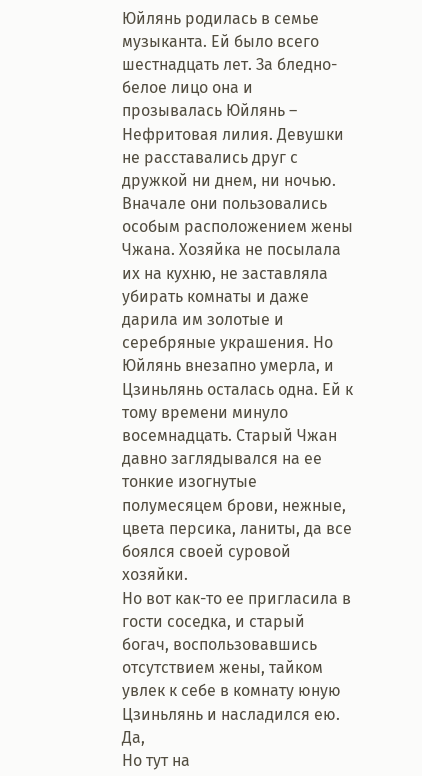Юйлянь родилась в семье музыканта. Ей было всего шестнадцать лет. За бледно-белое лицо она и прозывалась Юйлянь – Нефритовая лилия. Девушки не расставались друг с дружкой ни днем, ни ночью. Вначале они пользовались особым расположением жены Чжана. Хозяйка не посылала их на кухню, не заставляла убирать комнаты и даже дарила им золотые и серебряные украшения. Но Юйлянь внезапно умерла, и Цзиньлянь осталась одна. Ей к тому времени минуло восемнадцать. Старый Чжан давно заглядывался на ее тонкие изогнутые полумесяцем брови, нежные, цвета персика, ланиты, да все боялся своей суровой хозяйки.
Но вот как-то ее пригласила в гости соседка, и старый богач, воспользовавшись отсутствием жены, тайком увлек к себе в комнату юную Цзиньлянь и насладился ею.
Да,
Но тут на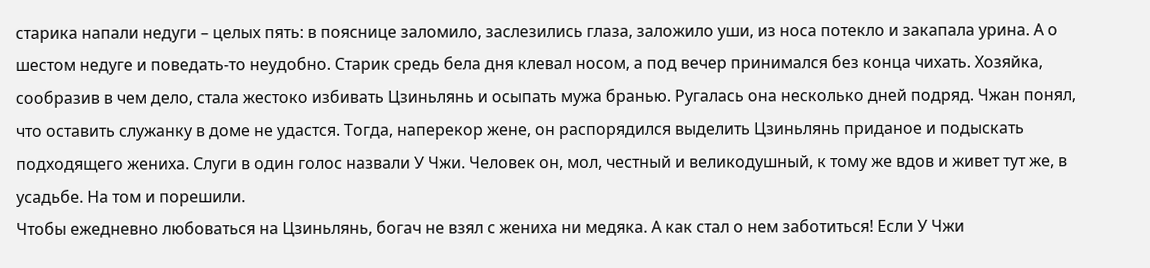старика напали недуги – целых пять: в пояснице заломило, заслезились глаза, заложило уши, из носа потекло и закапала урина. А о шестом недуге и поведать-то неудобно. Старик средь бела дня клевал носом, а под вечер принимался без конца чихать. Хозяйка, сообразив в чем дело, стала жестоко избивать Цзиньлянь и осыпать мужа бранью. Ругалась она несколько дней подряд. Чжан понял, что оставить служанку в доме не удастся. Тогда, наперекор жене, он распорядился выделить Цзиньлянь приданое и подыскать подходящего жениха. Слуги в один голос назвали У Чжи. Человек он, мол, честный и великодушный, к тому же вдов и живет тут же, в усадьбе. На том и порешили.
Чтобы ежедневно любоваться на Цзиньлянь, богач не взял с жениха ни медяка. А как стал о нем заботиться! Если У Чжи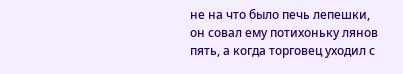не на что было печь лепешки, он совал ему потихоньку лянов пять, а когда торговец уходил с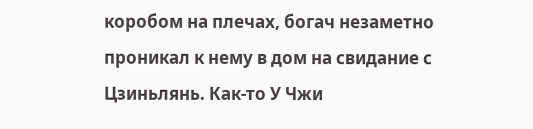коробом на плечах, богач незаметно проникал к нему в дом на свидание с Цзиньлянь. Как-то У Чжи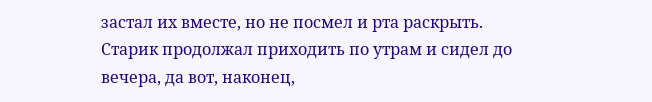застал их вместе, но не посмел и рта раскрыть. Старик продолжал приходить по утрам и сидел до вечера, да вот, наконец,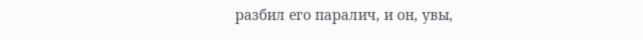разбил его паралич, и он, увы,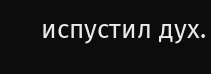испустил дух.